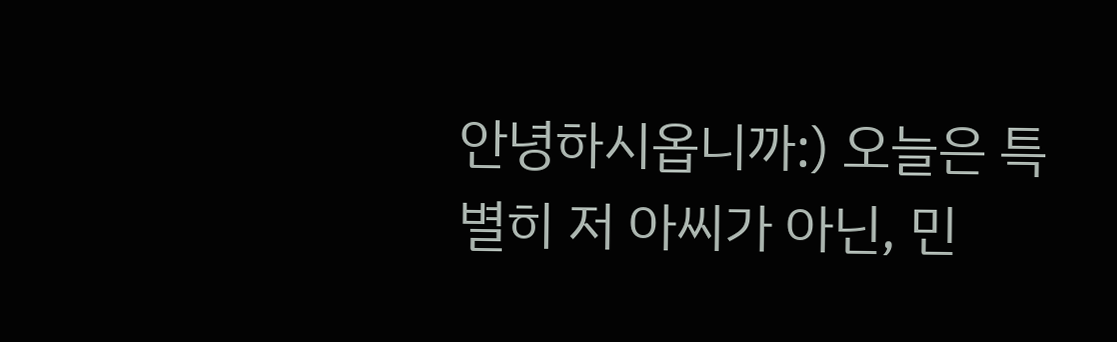안녕하시옵니까:) 오늘은 특별히 저 아씨가 아닌, 민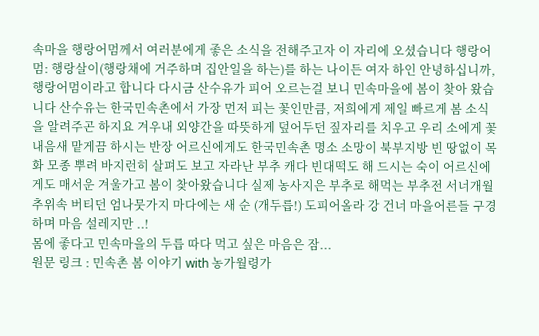속마을 행랑어멈께서 여러분에게 좋은 소식을 전해주고자 이 자리에 오셨습니다 행랑어멈: 행랑살이(행랑채에 거주하며 집안일을 하는)를 하는 나이든 여자 하인 안녕하십니까, 행랑어멈이라고 합니다 다시금 산수유가 피어 오르는걸 보니 민속마을에 봄이 찾아 왔습니다 산수유는 한국민속촌에서 가장 먼저 피는 꽃인만큼, 저희에게 제일 빠르게 봄 소식을 알려주곤 하지요 겨우내 외양간을 따뜻하게 덮어두던 짚자리를 치우고 우리 소에게 꽃 내음새 맡게끔 하시는 반장 어르신에게도 한국민속촌 명소 소망이 북부지방 빈 땅없이 목화 모종 뿌려 바지런히 살펴도 보고 자라난 부추 캐다 빈대떡도 해 드시는 숙이 어르신에게도 매서운 겨울가고 봄이 찾아왔습니다 실제 농사지은 부추로 해먹는 부추전 서너개월 추위속 버티던 엄나뭇가지 마다에는 새 순 (개두릅!) 도피어올라 강 건너 마을어른들 구경하며 마음 설레지만 ..!
몸에 좋다고 민속마을의 두릅 따다 먹고 싶은 마음은 잠...
원문 링크 : 민속촌 봄 이야기 with 농가월령가